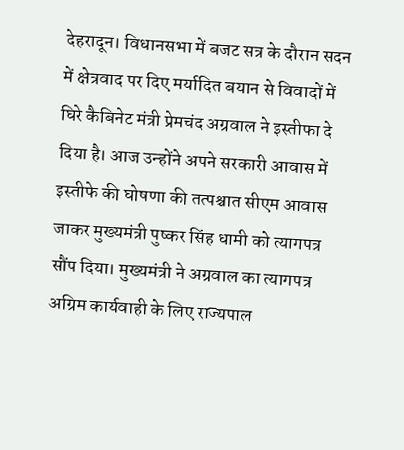देहरादून। विधानसभा में बजट सत्र के दौरान सदन में क्षेत्रवाद पर दिए मर्यादित बयान से विवादों में घिरे कैबिनेट मंत्री प्रेमचंद अग्रवाल ने इस्तीफा दे दिया है। आज उन्होंने अपने सरकारी आवास में इस्तीफे की घोषणा की तत्पश्चात सीएम आवास जाकर मुख्यमंत्री पुष्कर सिंह धामी को त्यागपत्र सौंप दिया। मुख्यमंत्री ने अग्रवाल का त्यागपत्र अग्रिम कार्यवाही के लिए राज्यपाल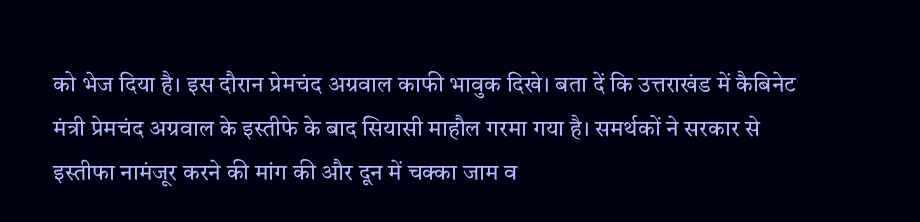को भेज दिया है। इस दौरान प्रेमचंद अग्रवाल काफी भावुक दिखे। बता दें कि उत्तराखंड में कैबिनेट मंत्री प्रेमचंद अग्रवाल के इस्तीफे के बाद सियासी माहौल गरमा गया है। समर्थकों ने सरकार से इस्तीफा नामंजूर करने की मांग की और दून में चक्का जाम व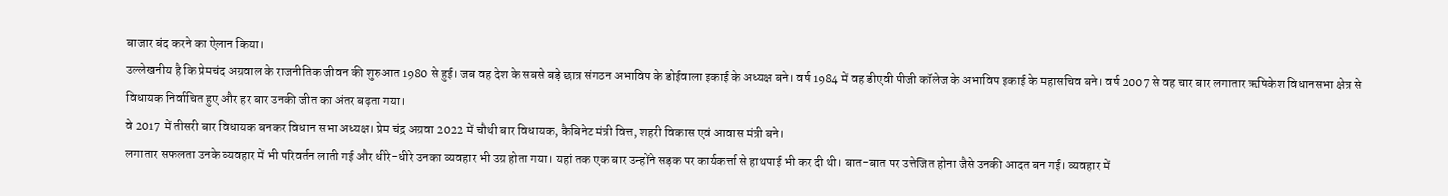बाजार बंद करने का ऐलान किया।
उल्लेखनीय है कि प्रेमचंद अग्रवाल के राजनीतिक जीवन की शुरुआत 1980 से हुई। जब वह देश के सबसे बड़े छात्र संगठन अभाविप के डोईवाला इकाई के अध्यक्ष बने। वर्ष 1984 में वह डीएवी पीजी कॉलेज के अभाविप इकाई के महासचिव बने। वर्ष 2007 से वह चार बार लगातार ऋषिकेश विधानसभा क्षेत्र से विधायक निर्वाचित हुए और हर बार उनकी जीत का अंतर बढ़ता गया।
वे 2017 में तीसरी बार विधायक बनकर विधान सभा अध्यक्ष। प्रेम चंद्र अग्रवा 2022 में चौथी बार विधायक, कैबिनेट मंत्री वित्त, शहरी विकास एवं आवास मंत्री बने।
लगातार सफलता उनके व्यवहार में भी परिवर्तन लाती गई और धीरे-धीरे उनका व्यवहार भी उग्र होता गया। यहां तक एक बार उन्होंने सड़क पर कार्यकर्त्ता से हाथपाई भी कर दी थी। बात-बात पर उत्तेजित होना जैसे उनकी आदत बन गई। व्यवहार में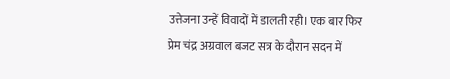उत्तेजना उन्हें विवादों में डालती रही। एक बार फिर प्रेम चंद्र अग्रवाल बजट सत्र के दौरान सदन में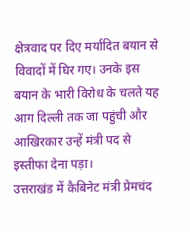क्षेत्रवाद पर दिए मर्यादित बयान से विवादों में घिर गए। उनके इस बयान के भारी विरोध के चलते यह आग दिल्ली तक जा पहुंची और आखिरकार उन्हें मंत्री पद से इस्तीफा देना पड़ा।
उत्तराखंड में कैबिनेट मंत्री प्रेमचंद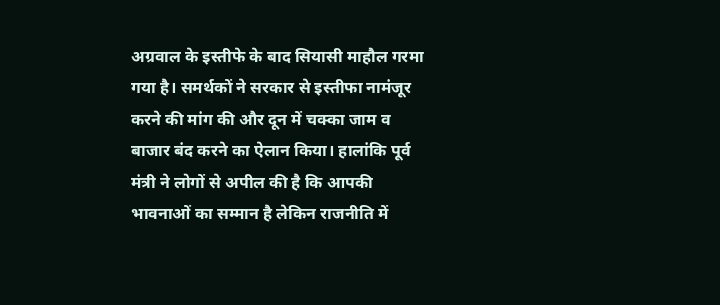अग्रवाल के इस्तीफे के बाद सियासी माहौल गरमा गया है। समर्थकों ने सरकार से इस्तीफा नामंजूर करने की मांग की और दून में चक्का जाम व बाजार बंद करने का ऐलान किया। हालांकि पूर्व मंत्री ने लोगों से अपील की है कि आपकी भावनाओं का सम्मान है लेकिन राजनीति में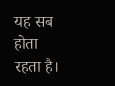यह सब होता रहता है।